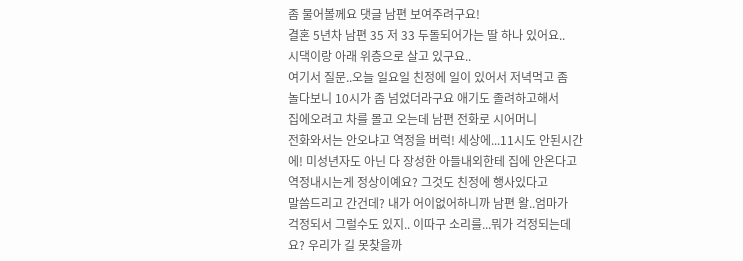좀 물어볼께요 댓글 남편 보여주려구요!
결혼 5년차 남편 35 저 33 두돌되어가는 딸 하나 있어요..
시댁이랑 아래 위층으로 살고 있구요..
여기서 질문..오늘 일요일 친정에 일이 있어서 저녁먹고 좀
놀다보니 10시가 좀 넘었더라구요 애기도 졸려하고해서
집에오려고 차를 몰고 오는데 남편 전화로 시어머니
전화와서는 안오냐고 역정을 버럭! 세상에...11시도 안된시간
에! 미성년자도 아닌 다 장성한 아들내외한테 집에 안온다고
역정내시는게 정상이예요? 그것도 친정에 행사있다고
말씀드리고 간건데? 내가 어이없어하니까 남편 왈..엄마가
걱정되서 그럴수도 있지.. 이따구 소리를...뭐가 걱정되는데
요? 우리가 길 못찾을까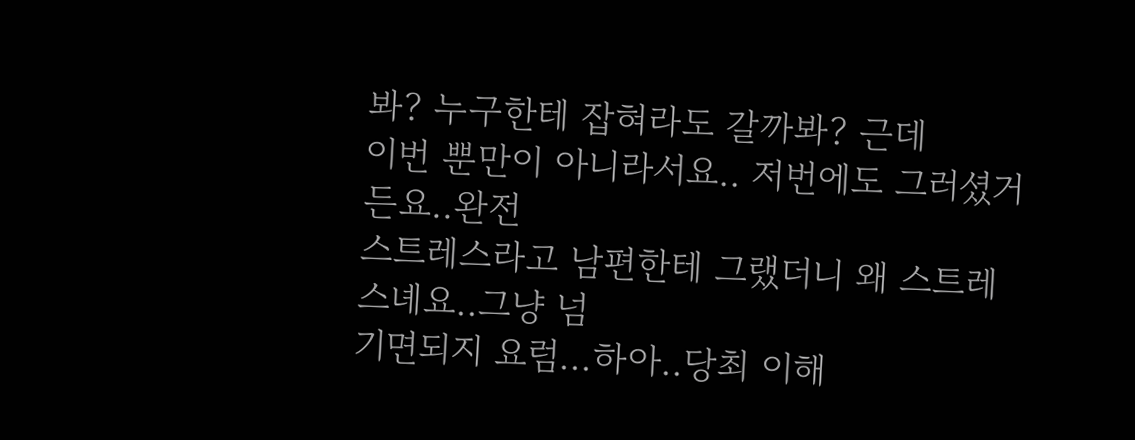봐? 누구한테 잡혀라도 갈까봐? 근데
이번 뿐만이 아니라서요.. 저번에도 그러셨거든요..완전
스트레스라고 남편한테 그랬더니 왜 스트레스녜요..그냥 넘
기면되지 요럼...하아..당최 이해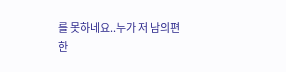를 못하네요..누가 저 남의편
한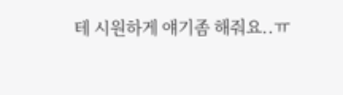테 시원하게 얘기좀 해줘요..ㅠ